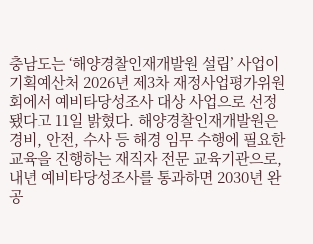충남도는 ‘해양경찰인재개발원 설립’ 사업이 기획예산처 2026년 제3차 재정사업평가위원회에서 예비타당성조사 대상 사업으로 선정됐다고 11일 밝혔다. 해양경찰인재개발원은 경비, 안전, 수사 등 해경 임무 수행에 필요한 교육을 진행하는 재직자 전문 교육기관으로, 내년 예비타당성조사를 통과하면 2030년 완공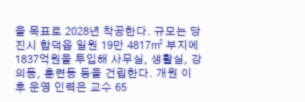을 목표로 2028년 착공한다. 규모는 당진시 합덕읍 일원 19만 4817㎡ 부지에 1837억원을 투입해 사무실, 생활실, 강의동, 훈련동 등을 건립한다. 개원 이후 운영 인력은 교수 65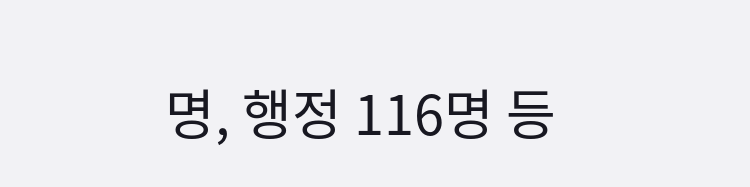명, 행정 116명 등